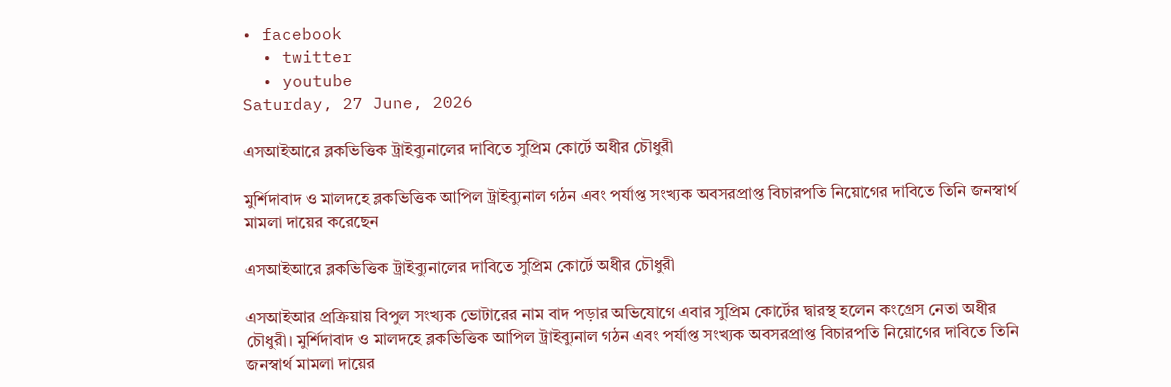• facebook
  • twitter
  • youtube
Saturday, 27 June, 2026

এসআইআরে ব্লকভিত্তিক ট্রাইব্যুনালের দাবিতে সুপ্রিম কোর্টে অধীর চৌধুরী

মুর্শিদাবাদ ও মালদহে ব্লকভিত্তিক আপিল ট্রাইব্যুনাল গঠন এবং পর্যাপ্ত সংখ্যক অবসরপ্রাপ্ত বিচারপতি নিয়োগের দাবিতে তিনি জনস্বার্থ মামলা দায়ের করেছেন

এসআইআরে ব্লকভিত্তিক ট্রাইব্যুনালের দাবিতে সুপ্রিম কোর্টে অধীর চৌধুরী

এসআইআর প্ৰক্ৰিয়ায় বিপুল সংখ্যক ভোটারের নাম বাদ পড়ার অভিযোগে এবার সুপ্রিম কোর্টের দ্বারস্থ হলেন কংগ্রেস নেতা অধীর চৌধুরী। মুর্শিদাবাদ ও মালদহে ব্লকভিত্তিক আপিল ট্রাইব্যুনাল গঠন এবং পর্যাপ্ত সংখ্যক অবসরপ্রাপ্ত বিচারপতি নিয়োগের দাবিতে তিনি জনস্বার্থ মামলা দায়ের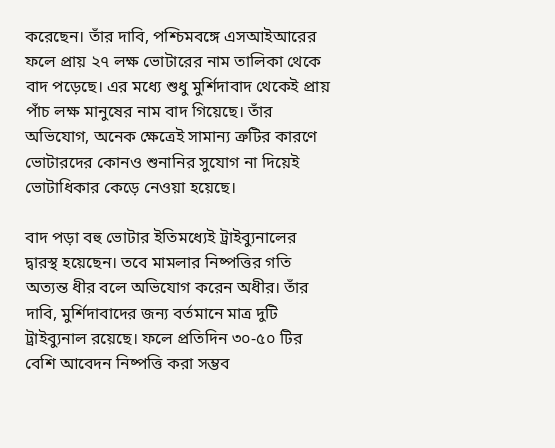করেছেন। তাঁর দাবি, পশ্চিমবঙ্গে এসআইআরের ফলে প্রায় ২৭ লক্ষ ভোটারের নাম তালিকা থেকে বাদ পড়েছে। এর মধ্যে শুধু মুর্শিদাবাদ থেকেই প্রায় পাঁচ লক্ষ মানুষের নাম বাদ গিয়েছে। তাঁর অভিযোগ, অনেক ক্ষেত্রেই সামান্য ত্রুটির কারণে ভোটারদের কোনও শুনানির সুযোগ না দিয়েই ভোটাধিকার কেড়ে নেওয়া হয়েছে।

বাদ পড়া বহু ভোটার ইতিমধ্যেই ট্রাইব্যুনালের দ্বারস্থ হয়েছেন। তবে মামলার নিষ্পত্তির গতি অত্যন্ত ধীর বলে অভিযোগ করেন অধীর। তাঁর দাবি, মুর্শিদাবাদের জন্য বর্তমানে মাত্র দুটি ট্রাইব্যুনাল রয়েছে। ফলে প্রতিদিন ৩০-৫০ টির বেশি আবেদন নিষ্পত্তি করা সম্ভব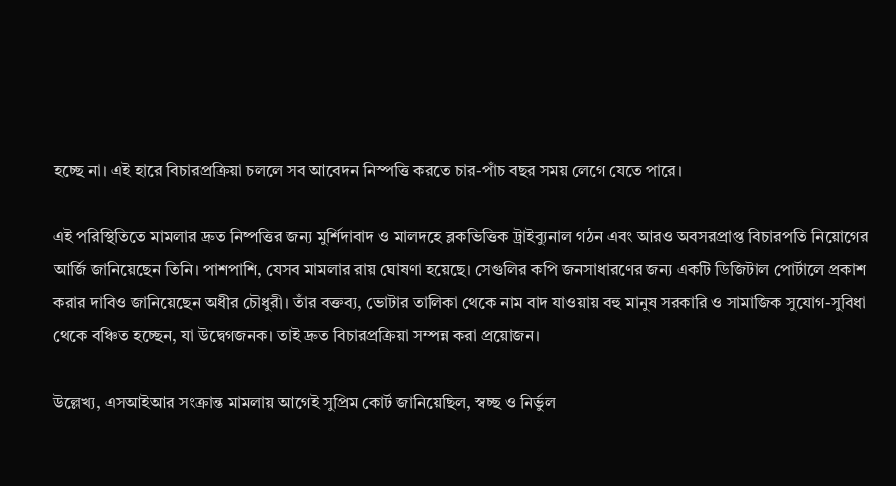হচ্ছে না। এই হারে বিচারপ্রক্রিয়া চললে সব আবেদন নিস্পত্তি করতে চার-পাঁচ বছর সময় লেগে যেতে পারে।

এই পরিস্থিতিতে মামলার দ্রুত নিষ্পত্তির জন্য মুর্শিদাবাদ ও মালদহে ব্লকভিত্তিক ট্রাইব্যুনাল গঠন এবং আরও অবসরপ্রাপ্ত বিচারপতি নিয়োগের আর্জি জানিয়েছেন তিনি। পাশপাশি, যেসব মামলার রায় ঘোষণা হয়েছে। সেগুলির কপি জনসাধারণের জন্য একটি ডিজিটাল পোর্টালে প্রকাশ করার দাবিও জানিয়েছেন অধীর চৌধুরী। তাঁর বক্তব্য, ভোটার তালিকা থেকে নাম বাদ যাওয়ায় বহু মানুষ সরকারি ও সামাজিক সুযোগ-সুবিধা থেকে বঞ্চিত হচ্ছেন, যা উদ্বেগজনক। তাই দ্রুত বিচারপ্রক্রিয়া সম্পন্ন করা প্রয়োজন।

উল্লেখ্য, এসআইআর সংক্রান্ত মামলায় আগেই সুপ্রিম কোর্ট জানিয়েছিল, স্বচ্ছ ও নির্ভুল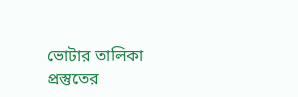ভোটার তালিকা প্রস্তুতের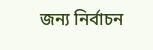জন্য নির্বাচন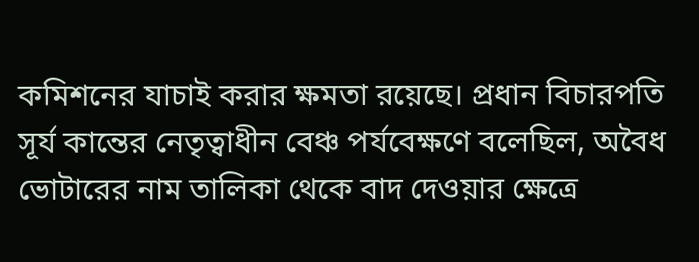কমিশনের যাচাই করার ক্ষমতা রয়েছে। প্রধান বিচারপতি সূর্য কান্তের নেতৃত্বাধীন বেঞ্চ পর্যবেক্ষণে বলেছিল, অবৈধ ভোটারের নাম তালিকা থেকে বাদ দেওয়ার ক্ষেত্রে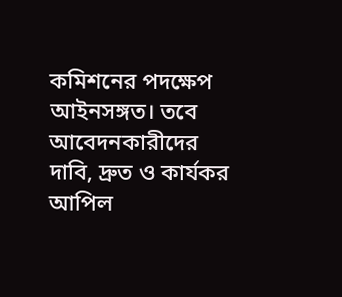কমিশনের পদক্ষেপ আইনসঙ্গত। তবে আবেদনকারীদের দাবি, দ্রুত ও কার্যকর আপিল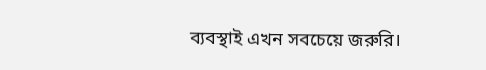ব্যবস্থাই এখন সবচেয়ে জরুরি।